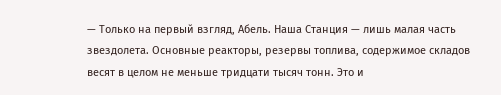— Только на первый взгляд, Абель. Наша Станция — лишь малая часть звездолета. Основные реакторы, резервы топлива, содержимое складов весят в целом не меньше тридцати тысяч тонн. Это и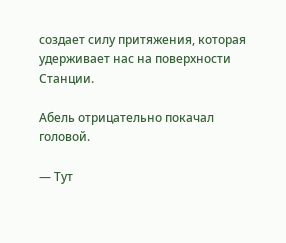создает силу притяжения, которая удерживает нас на поверхности Станции.

Абель отрицательно покачал головой.

— Тут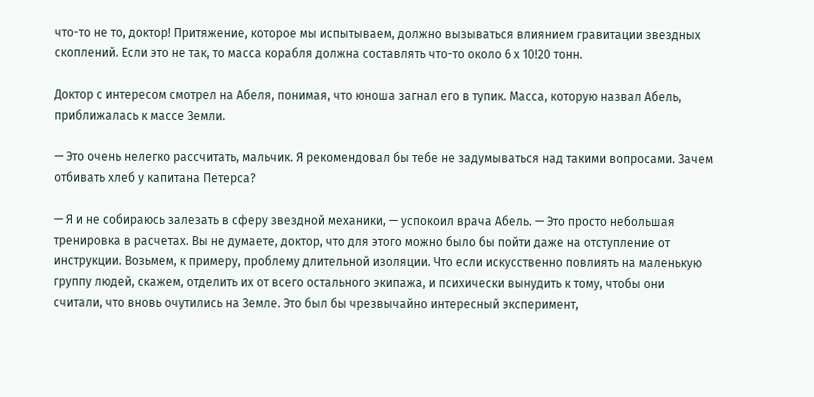что-то не то, доктор! Притяжение, которое мы испытываем, должно вызываться влиянием гравитации звездных скоплений. Если это не так, то масса корабля должна составлять что-то около 6 х 10!20 тонн.

Доктор с интересом смотрел на Абеля, понимая, что юноша загнал его в тупик. Масса, которую назвал Абель, приближалась к массе Земли.

— Это очень нелегко рассчитать, мальчик. Я рекомендовал бы тебе не задумываться над такими вопросами. Зачем отбивать хлеб у капитана Петерса?

— Я и не собираюсь залезать в сферу звездной механики, — успокоил врача Абель. — Это просто небольшая тренировка в расчетах. Вы не думаете, доктор, что для этого можно было бы пойти даже на отступление от инструкции. Возьмем, к примеру, проблему длительной изоляции. Что если искусственно повлиять на маленькую группу людей, скажем, отделить их от всего остального экипажа, и психически вынудить к тому, чтобы они считали, что вновь очутились на Земле. Это был бы чрезвычайно интересный эксперимент,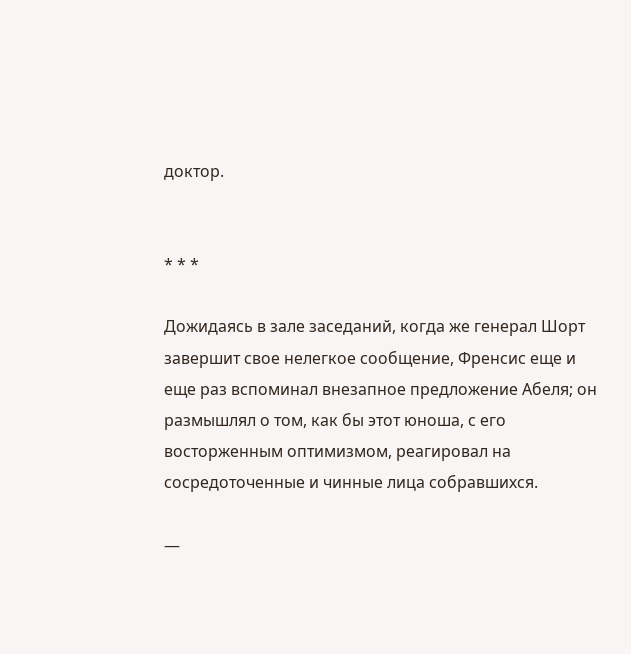доктор.


* * *

Дожидаясь в зале заседаний, когда же генерал Шорт завершит свое нелегкое сообщение, Френсис еще и еще раз вспоминал внезапное предложение Абеля; он размышлял о том, как бы этот юноша, с его восторженным оптимизмом, реагировал на сосредоточенные и чинные лица собравшихся.

—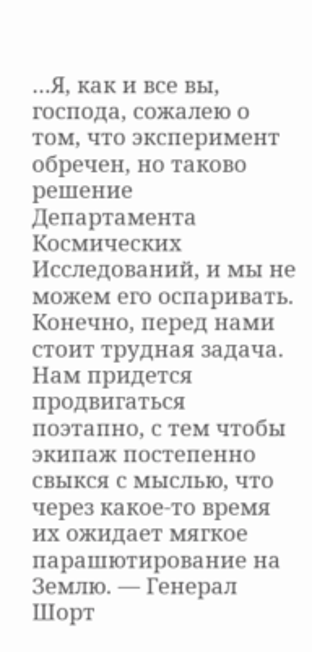…Я, как и все вы, господа, сожалею о том, что эксперимент обречен, но таково решение Департамента Космических Исследований, и мы не можем его оспаривать. Конечно, перед нами стоит трудная задача. Нам придется продвигаться поэтапно, с тем чтобы экипаж постепенно свыкся с мыслью, что через какое-то время их ожидает мягкое парашютирование на Землю. — Генерал Шорт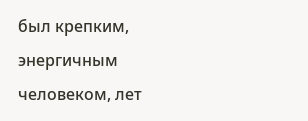был крепким, энергичным человеком, лет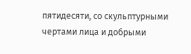пятидесяти, со скульптурными чертами лица и добрыми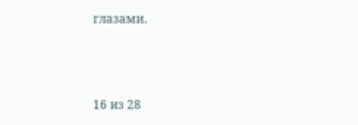глазами.



16 из 28